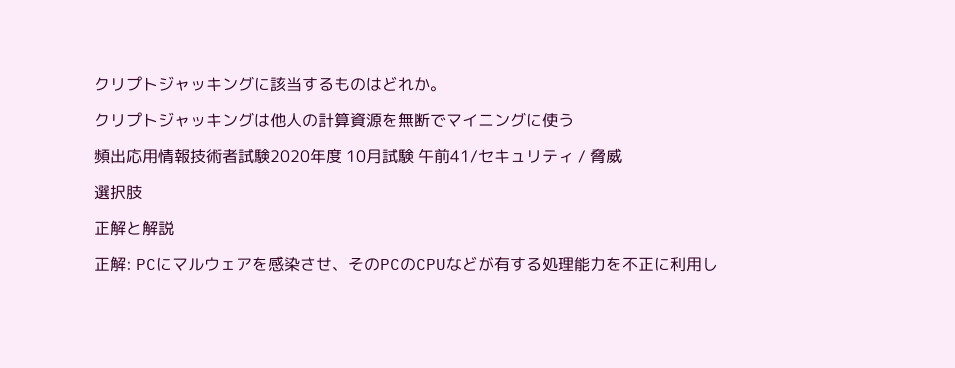クリプトジャッキングに該当するものはどれか。

クリプトジャッキングは他人の計算資源を無断でマイニングに使う

頻出応用情報技術者試験2020年度 10月試験 午前41/セキュリティ / 脅威

選択肢

正解と解説

正解: PCにマルウェアを感染させ、そのPCのCPUなどが有する処理能力を不正に利用し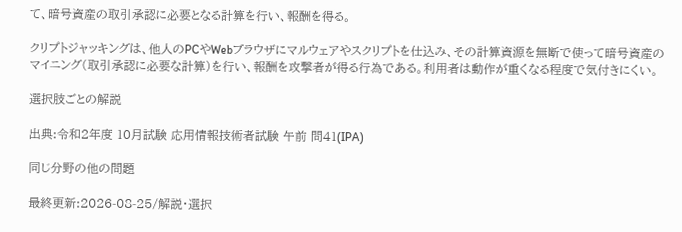て、暗号資産の取引承認に必要となる計算を行い、報酬を得る。

クリプトジャッキングは、他人のPCやWebブラウザにマルウェアやスクリプトを仕込み、その計算資源を無断で使って暗号資産のマイニング(取引承認に必要な計算)を行い、報酬を攻撃者が得る行為である。利用者は動作が重くなる程度で気付きにくい。

選択肢ごとの解説

出典:令和2年度 10月試験 応用情報技術者試験 午前 問41(IPA)

同じ分野の他の問題

最終更新:2026-08-25/解説・選択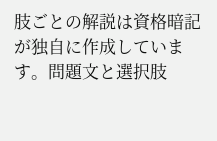肢ごとの解説は資格暗記が独自に作成しています。問題文と選択肢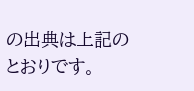の出典は上記のとおりです。